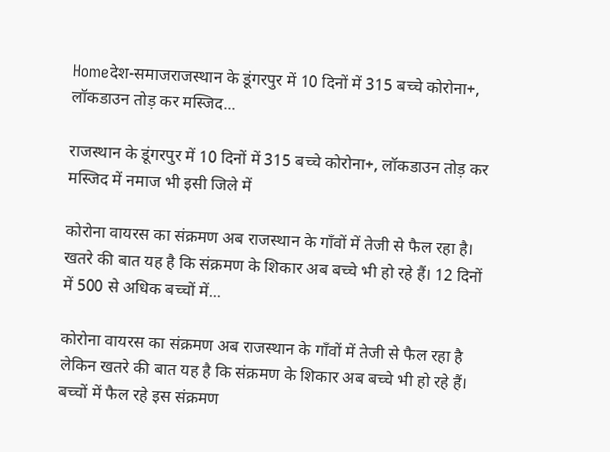Homeदेश-समाजराजस्थान के डूंगरपुर में 10 दिनों में 315 बच्चे कोरोना+, लॉकडाउन तोड़ कर मस्जिद...

राजस्थान के डूंगरपुर में 10 दिनों में 315 बच्चे कोरोना+, लॉकडाउन तोड़ कर मस्जिद में नमाज भी इसी जिले में

कोरोना वायरस का संक्रमण अब राजस्थान के गाँवों में तेजी से फैल रहा है। खतरे की बात यह है कि संक्रमण के शिकार अब बच्चे भी हो रहे हैं। 12 दिनों में 500 से अधिक बच्चों में...

कोरोना वायरस का संक्रमण अब राजस्थान के गाँवों में तेजी से फैल रहा है लेकिन खतरे की बात यह है कि संक्रमण के शिकार अब बच्चे भी हो रहे हैं। बच्चों में फैल रहे इस संक्रमण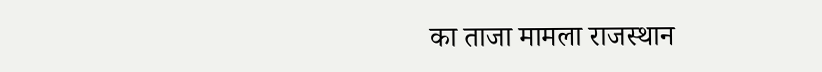का ताजा मामला राजस्थान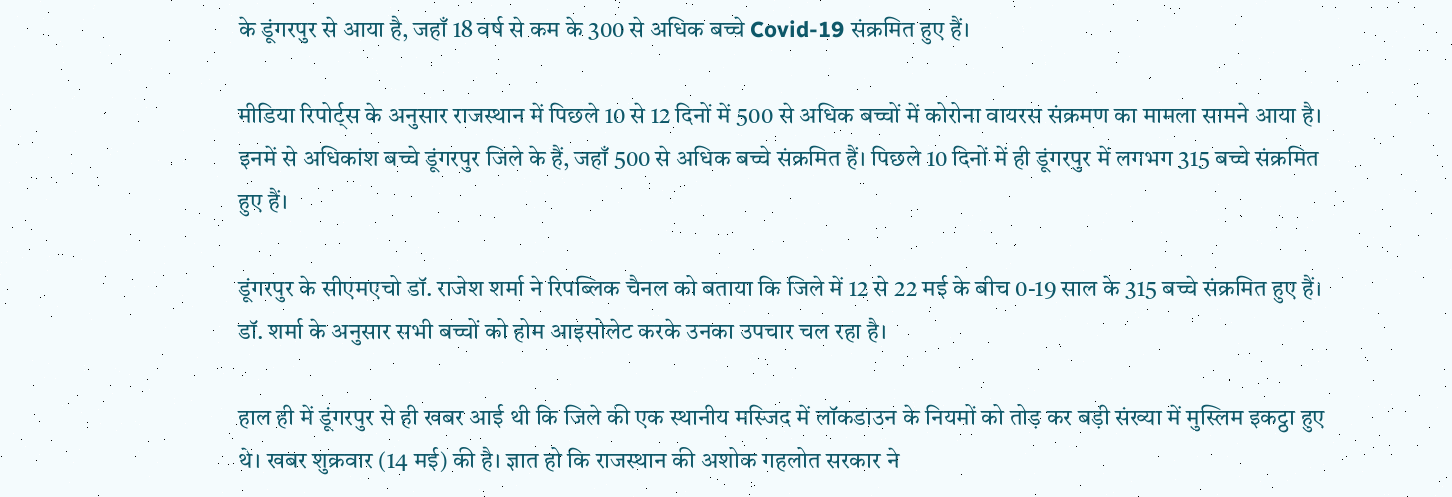के डूंगरपुर से आया है, जहाँ 18 वर्ष से कम के 300 से अधिक बच्चे Covid-19 संक्रमित हुए हैं।

मीडिया रिपोर्ट्स के अनुसार राजस्थान में पिछले 10 से 12 दिनों में 500 से अधिक बच्चों में कोरोना वायरस संक्रमण का मामला सामने आया है। इनमें से अधिकांश बच्चे डूंगरपुर जिले के हैं, जहाँ 500 से अधिक बच्चे संक्रमित हैं। पिछले 10 दिनों में ही डूंगरपुर में लगभग 315 बच्चे संक्रमित हुए हैं।

डूंगरपुर के सीएमएचो डॉ. राजेश शर्मा ने रिपब्लिक चैनल को बताया कि जिले में 12 से 22 मई के बीच 0-19 साल के 315 बच्चे संक्रमित हुए हैं। डॉ. शर्मा के अनुसार सभी बच्चों को होम आइसोलेट करके उनका उपचार चल रहा है।

हाल ही में डूंगरपुर से ही खबर आई थी कि जिले की एक स्थानीय मस्जिद में लॉकडाउन के नियमों को तोड़ कर बड़ी संख्या में मुस्लिम इकट्ठा हुए थे। खबर शुक्रवार (14 मई) की है। ज्ञात हो कि राजस्थान की अशोक गहलोत सरकार ने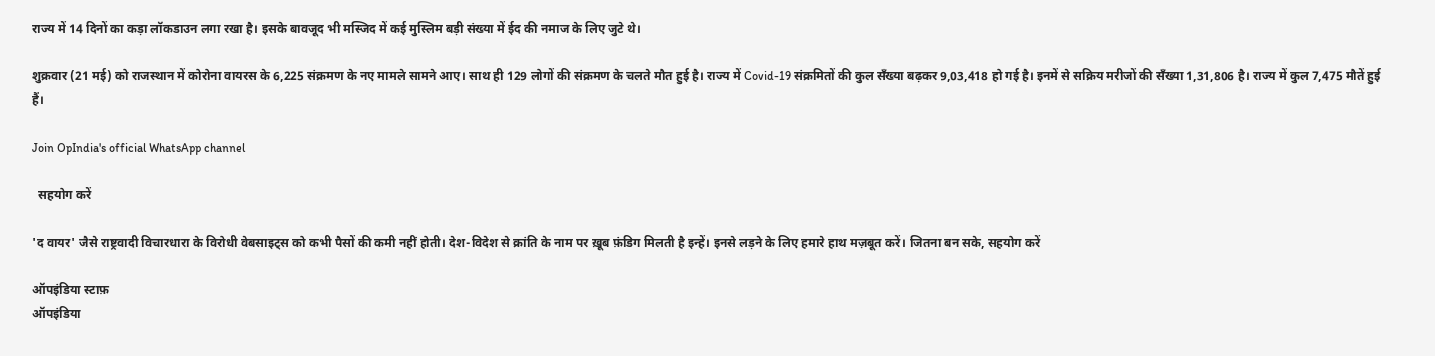राज्य में 14 दिनों का कड़ा लॉकडाउन लगा रखा है। इसके बावजूद भी मस्जिद में कई मुस्लिम बड़ी संख्या में ईद की नमाज के लिए जुटे थे।

शुक्रवार (21 मई) को राजस्थान में कोरोना वायरस के 6,225 संक्रमण के नए मामले सामने आए। साथ ही 129 लोगों की संक्रमण के चलते मौत हुई है। राज्य में Covid-19 संक्रमितों की कुल सँख्या बढ़कर 9,03,418 हो गई है। इनमें से सक्रिय मरीजों की सँख्या 1,31,806 है। राज्य में कुल 7,475 मौतें हुई हैं।

Join OpIndia's official WhatsApp channel

  सहयोग करें

'द वायर' जैसे राष्ट्रवादी विचारधारा के विरोधी वेबसाइट्स को कभी पैसों की कमी नहीं होती। देश-विदेश से क्रांति के नाम पर ख़ूब फ़ंडिग मिलती है इन्हें। इनसे लड़ने के लिए हमारे हाथ मज़बूत करें। जितना बन सके, सहयोग करें

ऑपइंडिया स्टाफ़
ऑपइंडिया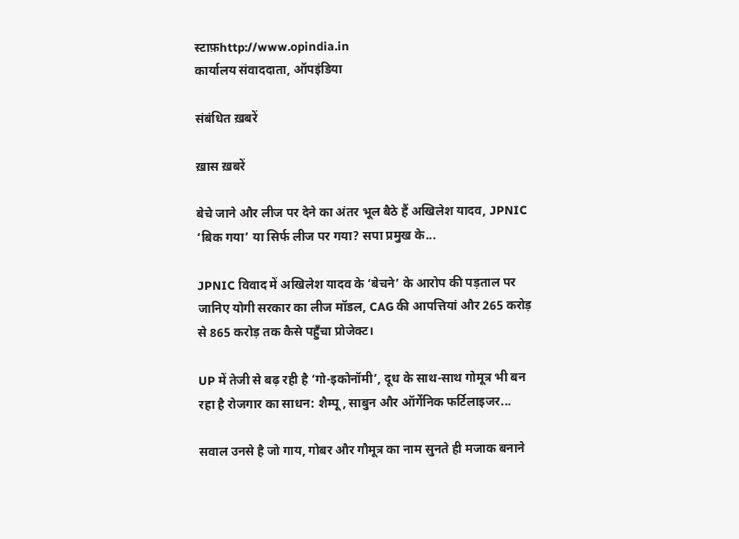स्टाफ़http://www.opindia.in
कार्यालय संवाददाता, ऑपइंडिया

संबंधित ख़बरें

ख़ास ख़बरें

बेचे जाने और लीज पर देने का अंतर भूल बैठे हैं अखिलेश यादव, JPNIC ‘बिक गया’ या सिर्फ लीज पर गया? सपा प्रमुख के...

JPNIC विवाद में अखिलेश यादव के ‘बेचने’ के आरोप की पड़ताल पर जानिए योगी सरकार का लीज मॉडल, CAG की आपत्तियां और 265 करोड़ से 865 करोड़ तक कैसे पहुँचा प्रोजेक्ट।

UP में तेजी से बढ़ रही है ‘गो-इकोनॉमी’, दूध के साथ-साथ गोमूत्र भी बन रहा है रोजगार का साधन: शैम्पू, साबुन और ऑर्गेनिक फर्टिलाइजर...

सवाल उनसे है जो गाय, गोबर और गौमूत्र का नाम सुनते ही मजाक बनाने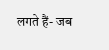लगते हैं- जब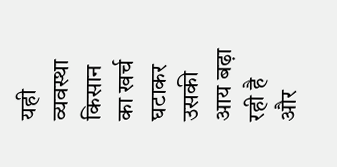यही व्यवस्था किसान का खर्च घटाकर उसकी आय बढ़ा रही है और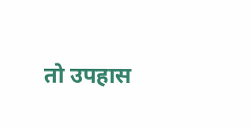तो उपहास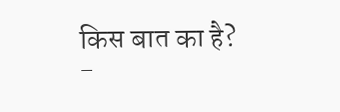किस बात का है?
-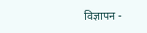विज्ञापन -